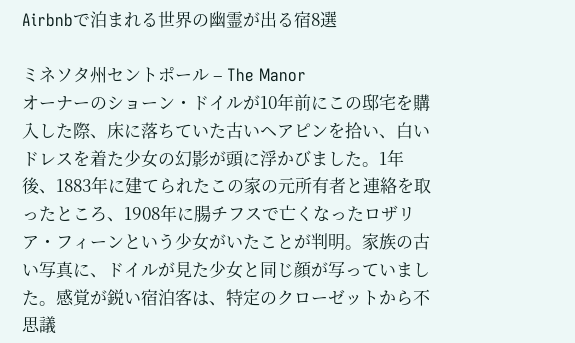Airbnbで泊まれる世界の幽霊が出る宿8選

ミネソタ州セントポール – The Manor
オーナーのショーン・ドイルが10年前にこの邸宅を購入した際、床に落ちていた古いヘアピンを拾い、白いドレスを着た少女の幻影が頭に浮かびました。1年後、1883年に建てられたこの家の元所有者と連絡を取ったところ、1908年に腸チフスで亡くなったロザリア・フィーンという少女がいたことが判明。家族の古い写真に、ドイルが見た少女と同じ顔が写っていました。感覚が鋭い宿泊客は、特定のクローゼットから不思議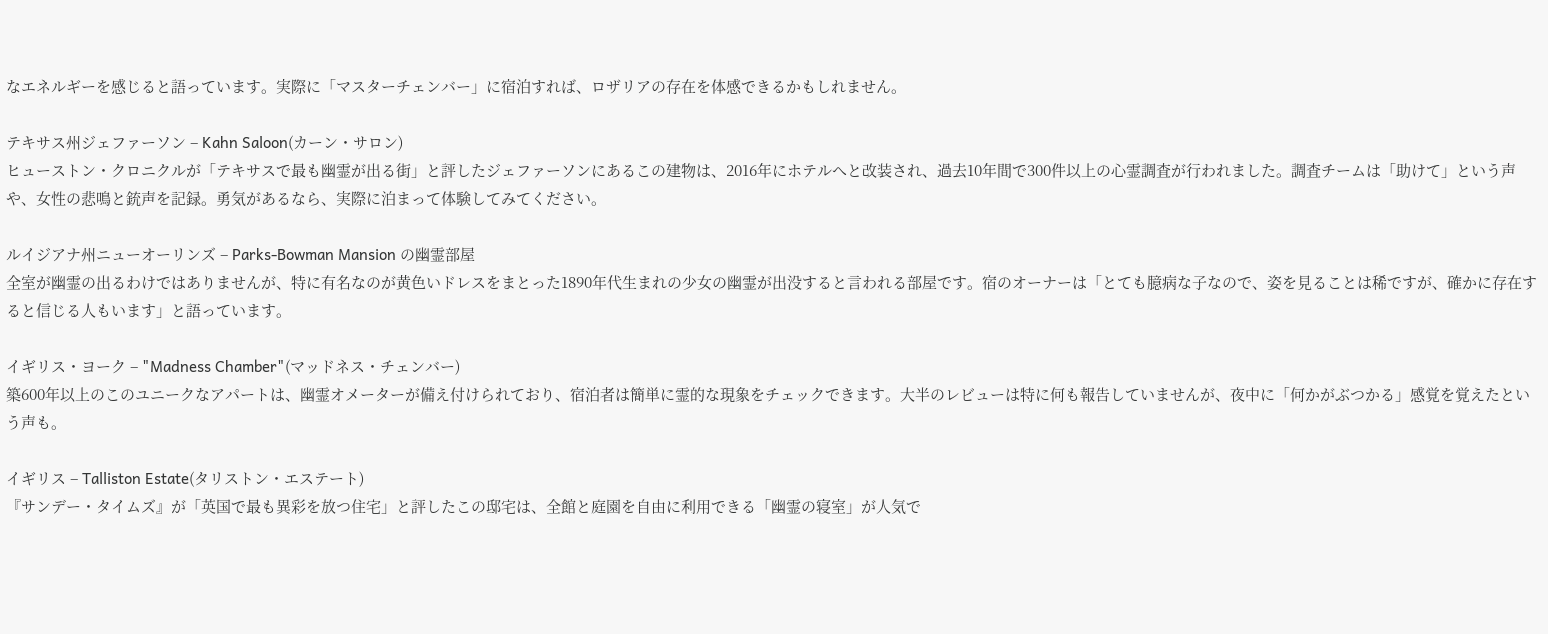なエネルギーを感じると語っています。実際に「マスターチェンバー」に宿泊すれば、ロザリアの存在を体感できるかもしれません。

テキサス州ジェファーソン – Kahn Saloon(カーン・サロン)
ヒューストン・クロニクルが「テキサスで最も幽霊が出る街」と評したジェファーソンにあるこの建物は、2016年にホテルへと改装され、過去10年間で300件以上の心霊調査が行われました。調査チームは「助けて」という声や、女性の悲鳴と銃声を記録。勇気があるなら、実際に泊まって体験してみてください。

ルイジアナ州ニューオーリンズ – Parks‑Bowman Mansion の幽霊部屋
全室が幽霊の出るわけではありませんが、特に有名なのが黄色いドレスをまとった1890年代生まれの少女の幽霊が出没すると言われる部屋です。宿のオーナーは「とても臆病な子なので、姿を見ることは稀ですが、確かに存在すると信じる人もいます」と語っています。

イギリス・ヨーク – "Madness Chamber"(マッドネス・チェンバー)
築600年以上のこのユニークなアパートは、幽霊オメーターが備え付けられており、宿泊者は簡単に霊的な現象をチェックできます。大半のレビューは特に何も報告していませんが、夜中に「何かがぶつかる」感覚を覚えたという声も。

イギリス – Talliston Estate(タリストン・エステート)
『サンデー・タイムズ』が「英国で最も異彩を放つ住宅」と評したこの邸宅は、全館と庭園を自由に利用できる「幽霊の寝室」が人気で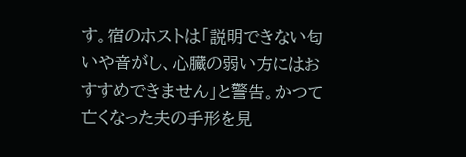す。宿のホストは「説明できない匂いや音がし、心臓の弱い方にはおすすめできません」と警告。かつて亡くなった夫の手形を見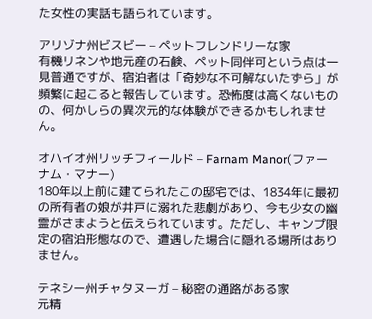た女性の実話も語られています。

アリゾナ州ビスビー – ペットフレンドリーな家
有機リネンや地元産の石鹸、ペット同伴可という点は一見普通ですが、宿泊者は「奇妙な不可解ないたずら」が頻繁に起こると報告しています。恐怖度は高くないものの、何かしらの異次元的な体験ができるかもしれません。

オハイオ州リッチフィールド – Farnam Manor(ファーナム・マナー)
180年以上前に建てられたこの邸宅では、1834年に最初の所有者の娘が井戸に溺れた悲劇があり、今も少女の幽霊がさまようと伝えられています。ただし、キャンプ限定の宿泊形態なので、遭遇した場合に隠れる場所はありません。

テネシー州チャタヌーガ – 秘密の通路がある家
元精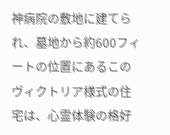神病院の敷地に建てられ、墓地から約600フィートの位置にあるこのヴィクトリア様式の住宅は、心霊体験の格好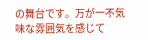の舞台です。万が一不気味な雰囲気を感じて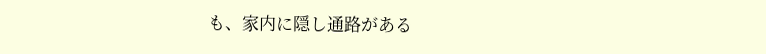も、家内に隠し通路がある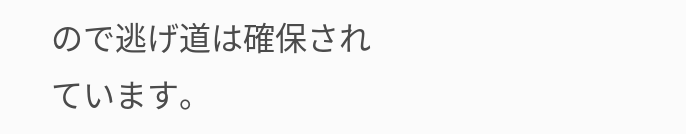ので逃げ道は確保されています。